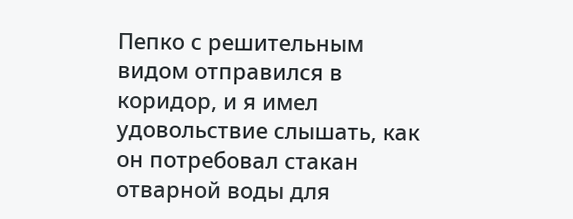Пепко с решительным видом отправился в коридор, и я имел удовольствие слышать, как он потребовал стакан отварной воды для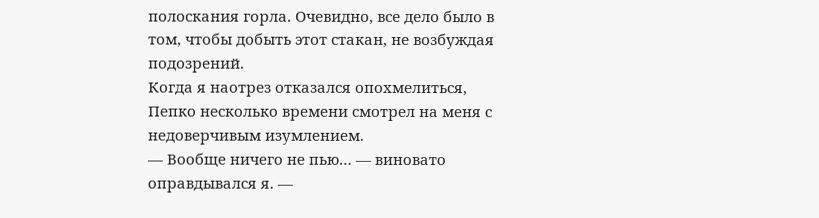полоскания горла. Очевидно, все дело было в том, чтобы добыть этот стакан, не возбуждая подозрений.
Когда я наотрез отказался опохмелиться, Пепко несколько времени смотрел на меня с недоверчивым изумлением.
— Вообще ничего не пью… — виновато оправдывался я. —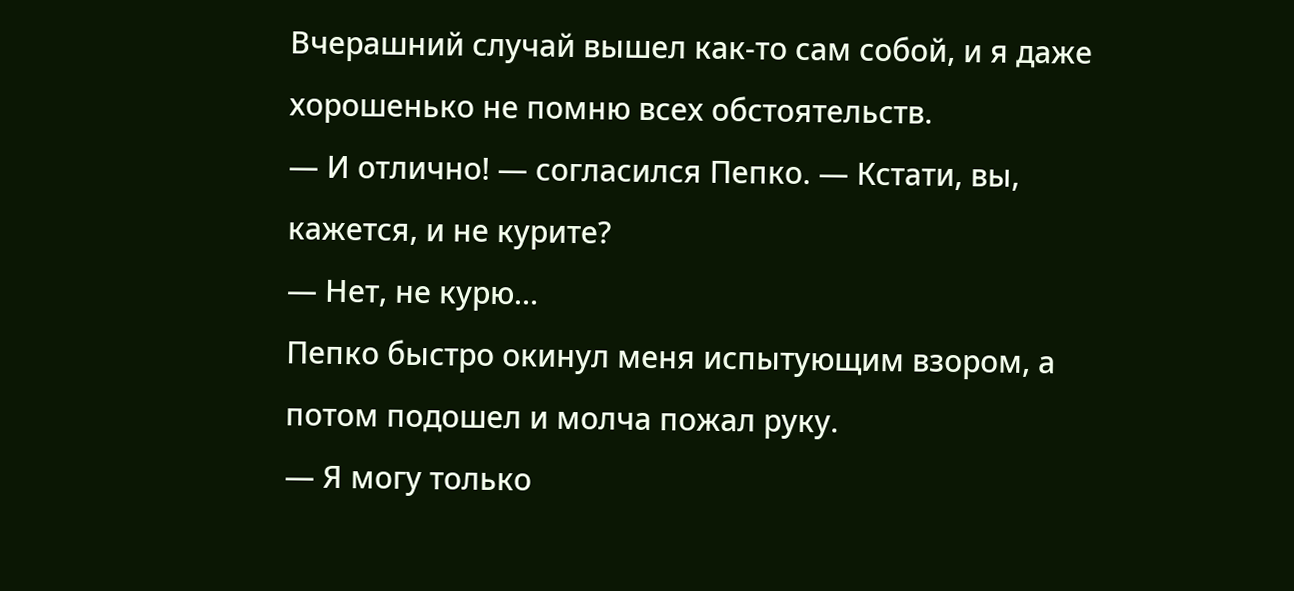Вчерашний случай вышел как-то сам собой, и я даже хорошенько не помню всех обстоятельств.
— И отлично! — согласился Пепко. — Кстати, вы, кажется, и не курите?
— Нет, не курю…
Пепко быстро окинул меня испытующим взором, а потом подошел и молча пожал руку.
— Я могу только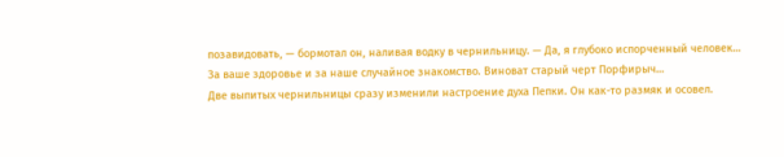позавидовать, — бормотал он, наливая водку в чернильницу. — Да, я глубоко испорченный человек… За ваше здоровье и за наше случайное знакомство. Виноват старый черт Порфирыч…
Две выпитых чернильницы сразу изменили настроение духа Пепки. Он как-то размяк и осовел.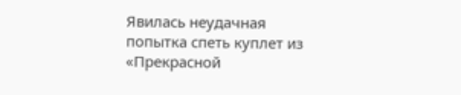Явилась неудачная попытка спеть куплет из «Прекрасной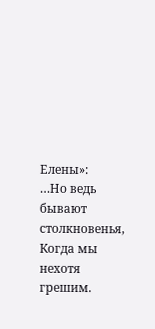Елены»:
…Но ведь бывают столкновенья,
Когда мы нехотя грешим.